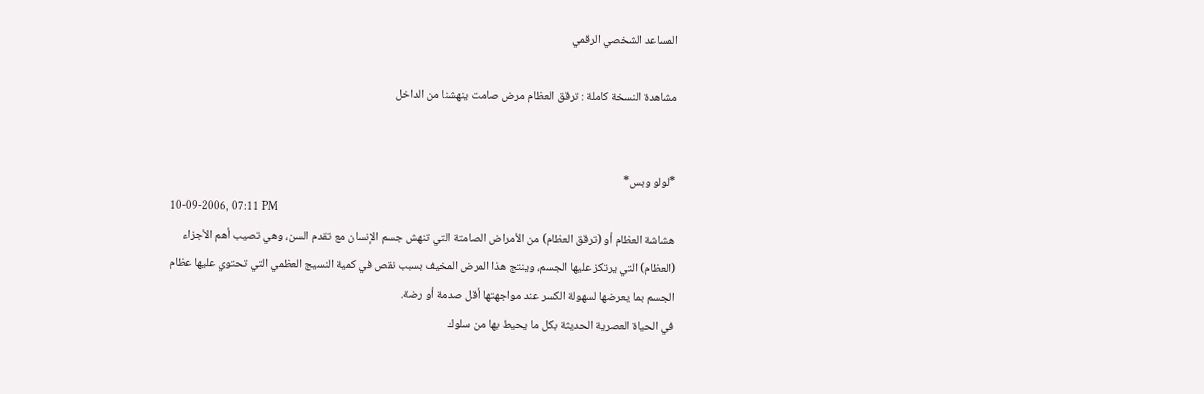المساعد الشخصي الرقمي

مشاهدة النسخة كاملة : ترقق العظام مرض صامت ينهشنا من الداخل


*لولو وبس*
10-09-2006, 07:11 PM
هشاشة العظام أو (ترقق العظام) من الأمراض الصامتة التي تنهش جسم الإنسان مع تقدم السن، وهي تصيب أهم الأجزاء (العظام) التي يرتكز عليها الجسم، وينتج هذا المرض المخيف بسبب نقص في كمية النسيج العظمي التي تحتوي عليها عظام الجسم بما يعرضها لسهولة الكسر عند مواجهتها أقل صدمة أو رضة.
في الحياة العصرية الحديثة بكل ما يحيط بها من سلوك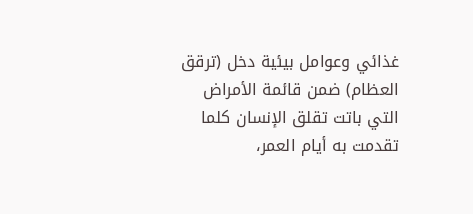غذائي وعوامل بيئية دخل (ترقق العظام) ضمن قائمة الأمراض التي باتت تقلق الإنسان كلما تقدمت به أيام العمر،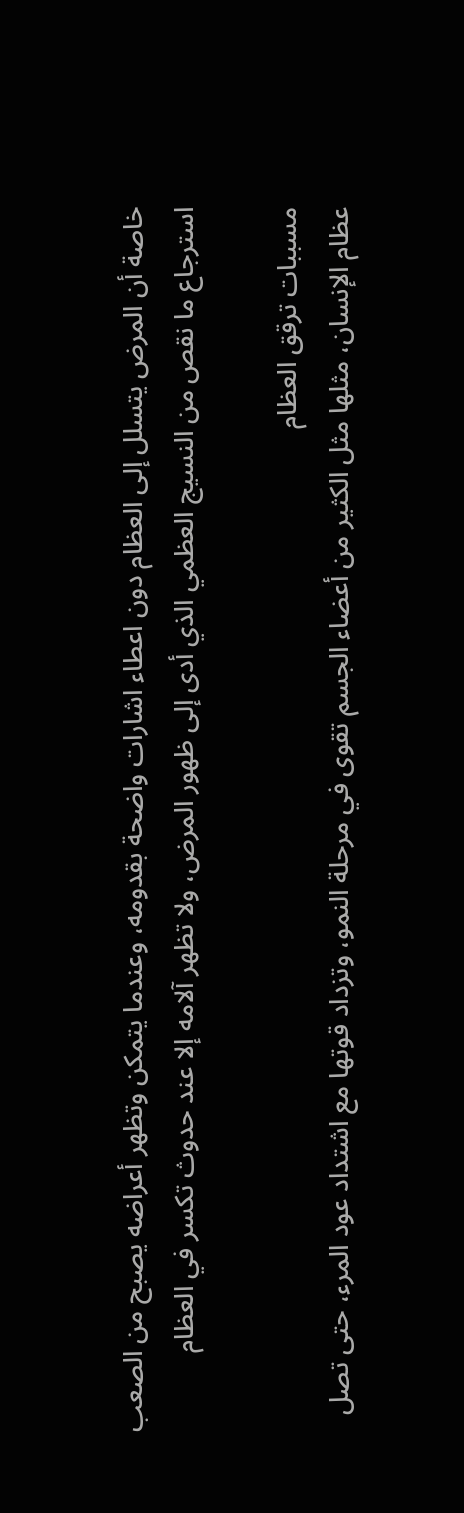خاصة أن المرض يتسلل إلى العظام دون اعطاء اشارات واضحة بقدومه، وعندما يتمكن وتظهر أعراضه يصبح من الصعب استرجاع ما نقص من النسيج العظمي الذي أدى إلى ظهور المرض، ولا تظهر آلامه إلا عند حدوث تكسر في العظام

مسببات ترقق العظام
عظام الإنسان، مثلها مثل الكثير من أعضاء الجسم تقوى في مرحلة النمو، وتزداد قوتها مع اشتداد عود المرء، حتى تصل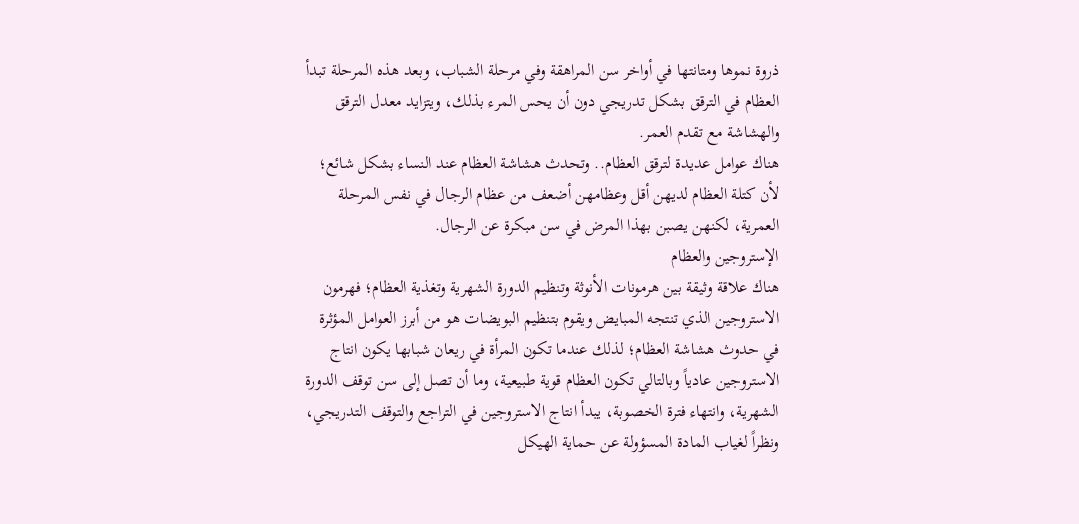ذروة نموها ومتانتها في أواخر سن المراهقة وفي مرحلة الشباب، وبعد هذه المرحلة تبدأ العظام في الترقق بشكل تدريجي دون أن يحس المرء بذلك، ويتزايد معدل الترقق والهشاشة مع تقدم العمر.
هناك عوامل عديدة لترقق العظام.. وتحدث هشاشة العظام عند النساء بشكل شائع؛ لأن كتلة العظام لديهن أقل وعظامهن أضعف من عظام الرجال في نفس المرحلة العمرية، لكنهن يصبن بهذا المرض في سن مبكرة عن الرجال.
الإستروجين والعظام
هناك علاقة وثيقة بين هرمونات الأنوثة وتنظيم الدورة الشهرية وتغذية العظام؛ فهرمون الاستروجين الذي تنتجه المبايض ويقوم بتنظيم البويضات هو من أبرز العوامل المؤثرة في حدوث هشاشة العظام؛ لذلك عندما تكون المرأة في ريعان شبابها يكون انتاج الاستروجين عادياً وبالتالي تكون العظام قوية طبيعية، وما أن تصل إلى سن توقف الدورة الشهرية، وانتهاء فترة الخصوبة، يبدأ انتاج الاستروجين في التراجع والتوقف التدريجي، ونظراً لغياب المادة المسؤولة عن حماية الهيكل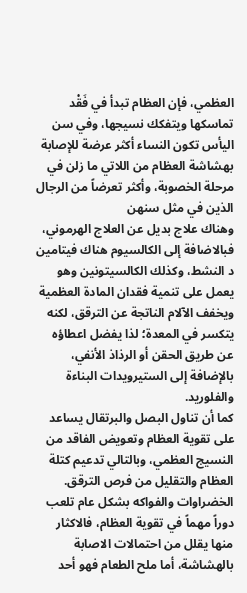العظمي، فإن العظام تبدأ في فَقْد تماسكها ويتفكك نسيجها، وفي سن اليأس تكون النساء أكثر عرضة للإصابة بهشاشة العظام من اللاتي ما زلن في مرحلة الخصوبة، وأكثر تعرضاً من الرجال الذين في مثل سنهن
وهناك علاج بديل عن العلاج الهرموني، فبالاضافة إلى الكالسيوم هناك فيتامين د النشط، وكذلك الكالسيتونين وهو يعمل على تنمية فقدان المادة العظمية ويخفف الآلام الناتجة عن الترقق، لكنه يتكسر في المعدة؛ لذا يفضل اعطاؤه عن طريق الحقن أو الرذاذ الأنفي، بالإضافة إلى الستيرويدات البناءة والفلوريد.
كما أن تناول البصل والبرتقال يساعد على تقوية العظام وتعويض الفاقد من النسيج العظمي، وبالتالي تدعيم كتلة العظام والتقليل من فرص الترقق.
الخضراوات والفواكه بشكل عام تلعب دوراً مهماً في تقوية العظام، فالاكثار منها يقلل من احتمالات الاصابة بالهشاشة، أما ملح الطعام فهو أحد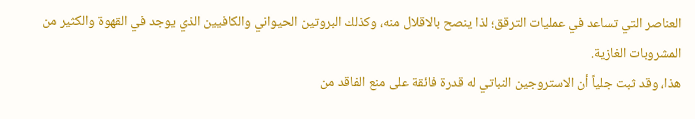العناصر التي تساعد في عمليات الترقق؛ لذا ينصح بالاقلال منه، وكذلك البروتين الحيواني والكافيين الذي يوجد في القهوة والكثير من المشروبات الغازية.
هذا، وقد ثبت جلياً أن الاستروجين النباتي له قدرة فائقة على منع الفاقد من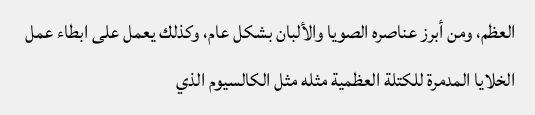العظم، ومن أبرز عناصره الصويا والألبان بشكل عام، وكذلك يعمل على ابطاء عمل الخلايا المدمرة للكتلة العظمية مثله مثل الكالسيوم الذي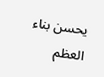يحسن بناء العظم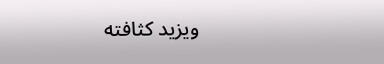ويزيد كثافته